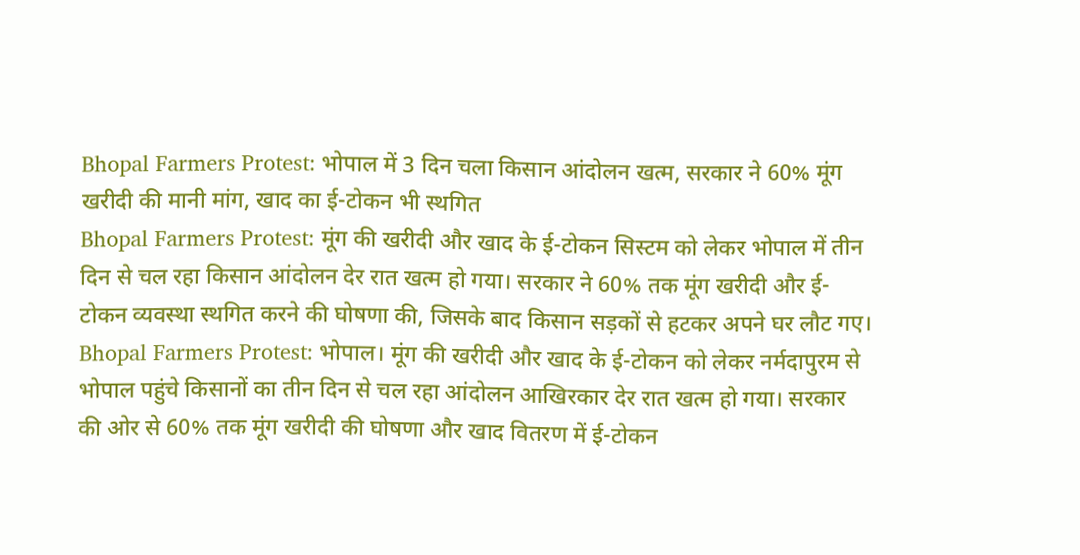Bhopal Farmers Protest: भोपाल में 3 दिन चला किसान आंदोलन खत्म, सरकार ने 60% मूंग खरीदी की मानी मांग, खाद का ई-टोकन भी स्थगित
Bhopal Farmers Protest: मूंग की खरीदी और खाद के ई-टोकन सिस्टम को लेकर भोपाल में तीन दिन से चल रहा किसान आंदोलन देर रात खत्म हो गया। सरकार ने 60% तक मूंग खरीदी और ई-टोकन व्यवस्था स्थगित करने की घोषणा की, जिसके बाद किसान सड़कों से हटकर अपने घर लौट गए।
Bhopal Farmers Protest: भोपाल। मूंग की खरीदी और खाद के ई-टोकन को लेकर नर्मदापुरम से भोपाल पहुंचे किसानों का तीन दिन से चल रहा आंदोलन आखिरकार देर रात खत्म हो गया। सरकार की ओर से 60% तक मूंग खरीदी की घोषणा और खाद वितरण में ई-टोकन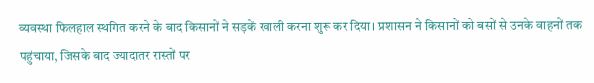व्यवस्था फिलहाल स्थगित करने के बाद किसानों ने सड़कें खाली करना शुरू कर दिया। प्रशासन ने किसानों को बसों से उनके वाहनों तक पहुंचाया, जिसके बाद ज्यादातर रास्तों पर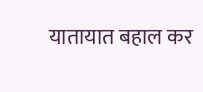यातायात बहाल कर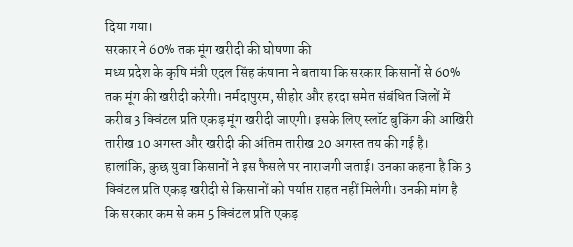दिया गया।
सरकार ने 60% तक मूंग खरीदी की घोषणा की
मध्य प्रदेश के कृषि मंत्री एदल सिंह कंषाना ने बताया कि सरकार किसानों से 60% तक मूंग की खरीदी करेगी। नर्मदापुरम, सीहोर और हरदा समेत संबंधित जिलों में करीब 3 क्विंटल प्रति एकड़ मूंग खरीदी जाएगी। इसके लिए स्लॉट बुकिंग की आखिरी तारीख 10 अगस्त और खरीदी की अंतिम तारीख 20 अगस्त तय की गई है।
हालांकि, कुछ युवा किसानों ने इस फैसले पर नाराजगी जताई। उनका कहना है कि 3 क्विंटल प्रति एकड़ खरीदी से किसानों को पर्याप्त राहत नहीं मिलेगी। उनकी मांग है कि सरकार कम से कम 5 क्विंटल प्रति एकड़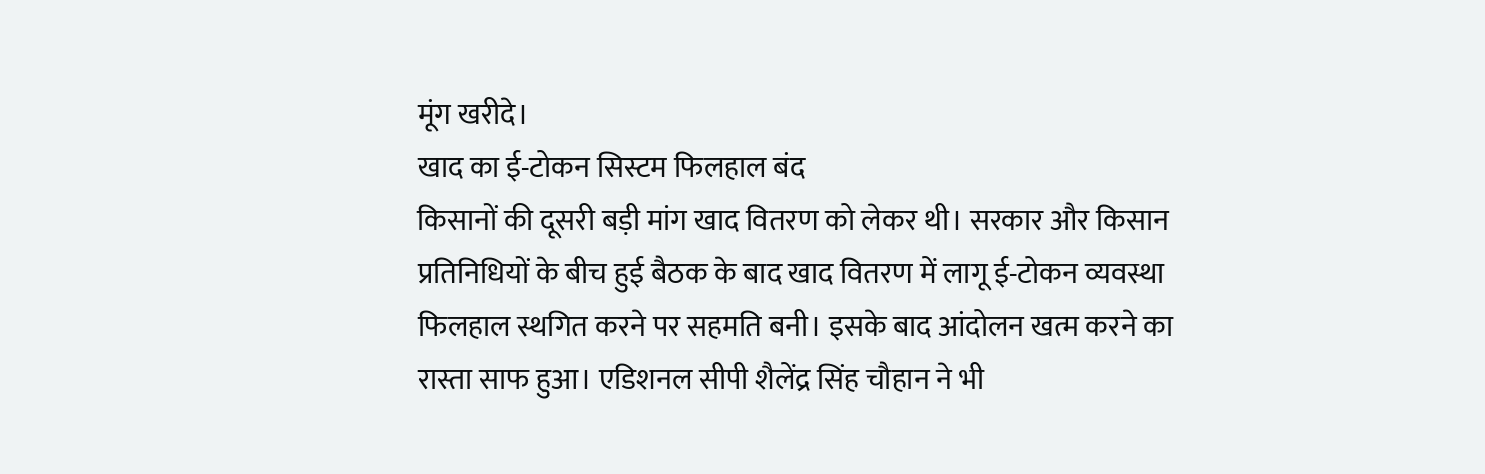मूंग खरीदे।
खाद का ई-टोकन सिस्टम फिलहाल बंद
किसानों की दूसरी बड़ी मांग खाद वितरण को लेकर थी। सरकार और किसान प्रतिनिधियों के बीच हुई बैठक के बाद खाद वितरण में लागू ई-टोकन व्यवस्था फिलहाल स्थगित करने पर सहमति बनी। इसके बाद आंदोलन खत्म करने का रास्ता साफ हुआ। एडिशनल सीपी शैलेंद्र सिंह चौहान ने भी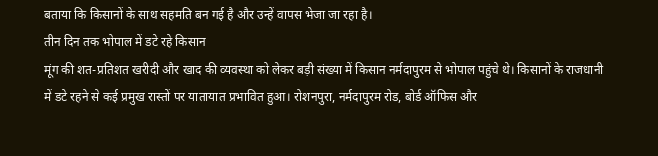बताया कि किसानों के साथ सहमति बन गई है और उन्हें वापस भेजा जा रहा है।
तीन दिन तक भोपाल में डटे रहे किसान
मूंग की शत-प्रतिशत खरीदी और खाद की व्यवस्था को लेकर बड़ी संख्या में किसान नर्मदापुरम से भोपाल पहुंचे थे। किसानों के राजधानी में डटे रहने से कई प्रमुख रास्तों पर यातायात प्रभावित हुआ। रोशनपुरा, नर्मदापुरम रोड, बोर्ड ऑफिस और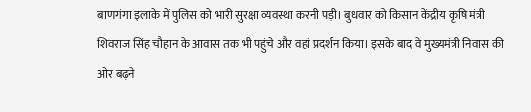बाणगंगा इलाके में पुलिस को भारी सुरक्षा व्यवस्था करनी पड़ी। बुधवार को किसान केंद्रीय कृषि मंत्री शिवराज सिंह चौहान के आवास तक भी पहुंचे और वहां प्रदर्शन किया। इसके बाद वे मुख्यमंत्री निवास की ओर बढ़ने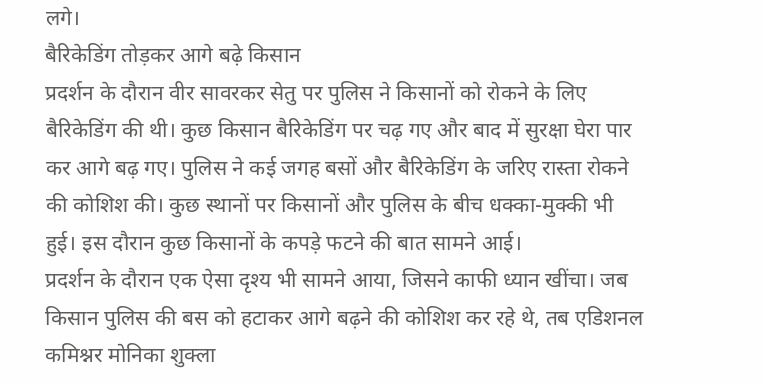लगे।
बैरिकेडिंग तोड़कर आगे बढ़े किसान
प्रदर्शन के दौरान वीर सावरकर सेतु पर पुलिस ने किसानों को रोकने के लिए बैरिकेडिंग की थी। कुछ किसान बैरिकेडिंग पर चढ़ गए और बाद में सुरक्षा घेरा पार कर आगे बढ़ गए। पुलिस ने कई जगह बसों और बैरिकेडिंग के जरिए रास्ता रोकने की कोशिश की। कुछ स्थानों पर किसानों और पुलिस के बीच धक्का-मुक्की भी हुई। इस दौरान कुछ किसानों के कपड़े फटने की बात सामने आई।
प्रदर्शन के दौरान एक ऐसा दृश्य भी सामने आया, जिसने काफी ध्यान खींचा। जब किसान पुलिस की बस को हटाकर आगे बढ़ने की कोशिश कर रहे थे, तब एडिशनल कमिश्नर मोनिका शुक्ला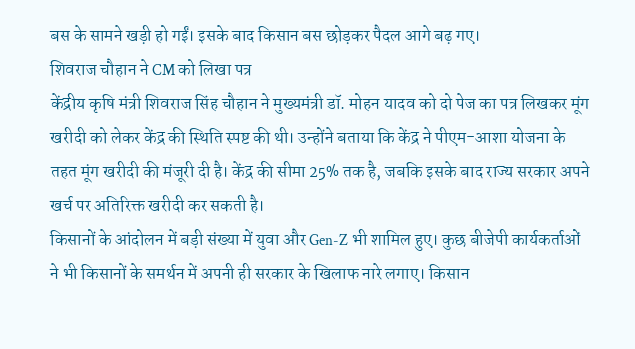बस के सामने खड़ी हो गईं। इसके बाद किसान बस छोड़कर पैदल आगे बढ़ गए।
शिवराज चौहान ने CM को लिखा पत्र
केंद्रीय कृषि मंत्री शिवराज सिंह चौहान ने मुख्यमंत्री डॉ. मोहन यादव को दो पेज का पत्र लिखकर मूंग खरीदी को लेकर केंद्र की स्थिति स्पष्ट की थी। उन्होंने बताया कि केंद्र ने पीएम-आशा योजना के तहत मूंग खरीदी की मंजूरी दी है। केंद्र की सीमा 25% तक है, जबकि इसके बाद राज्य सरकार अपने खर्च पर अतिरिक्त खरीदी कर सकती है।
किसानों के आंदोलन में बड़ी संख्या में युवा और Gen-Z भी शामिल हुए। कुछ बीजेपी कार्यकर्ताओं ने भी किसानों के समर्थन में अपनी ही सरकार के खिलाफ नारे लगाए। किसान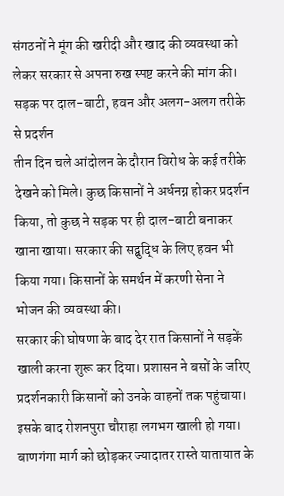संगठनों ने मूंग की खरीदी और खाद की व्यवस्था को लेकर सरकार से अपना रुख स्पष्ट करने की मांग की।
सड़क पर दाल-बाटी, हवन और अलग-अलग तरीके से प्रदर्शन
तीन दिन चले आंदोलन के दौरान विरोध के कई तरीके देखने को मिले। कुछ किसानों ने अर्धनग्न होकर प्रदर्शन किया, तो कुछ ने सड़क पर ही दाल-बाटी बनाकर खाना खाया। सरकार की सद्बुद्धि के लिए हवन भी किया गया। किसानों के समर्थन में करणी सेना ने भोजन की व्यवस्था की।
सरकार की घोषणा के बाद देर रात किसानों ने सड़कें खाली करना शुरू कर दिया। प्रशासन ने बसों के जरिए प्रदर्शनकारी किसानों को उनके वाहनों तक पहुंचाया। इसके बाद रोशनपुरा चौराहा लगभग खाली हो गया। बाणगंगा मार्ग को छोड़कर ज्यादातर रास्ते यातायात के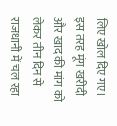लिए खोल दिए गए।
इस तरह मूंग खरीदी और खाद की मांग को लेकर तीन दिन से राजधानी में चल रहा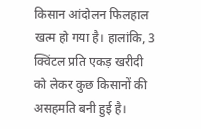किसान आंदोलन फिलहाल खत्म हो गया है। हालांकि, 3 क्विंटल प्रति एकड़ खरीदी को लेकर कुछ किसानों की असहमति बनी हुई है।